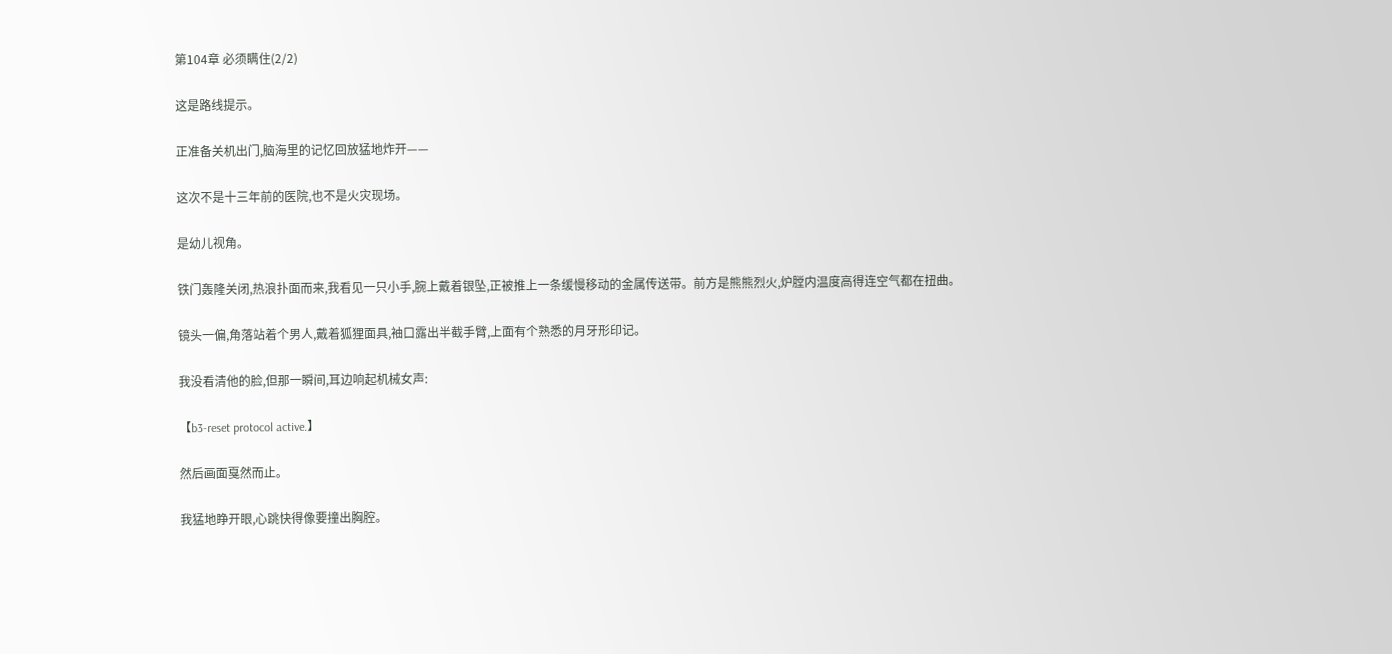第104章 必须瞒住(2/2)

这是路线提示。

正准备关机出门,脑海里的记忆回放猛地炸开——

这次不是十三年前的医院,也不是火灾现场。

是幼儿视角。

铁门轰隆关闭,热浪扑面而来,我看见一只小手,腕上戴着银坠,正被推上一条缓慢移动的金属传送带。前方是熊熊烈火,炉膛内温度高得连空气都在扭曲。

镜头一偏,角落站着个男人,戴着狐狸面具,袖口露出半截手臂,上面有个熟悉的月牙形印记。

我没看清他的脸,但那一瞬间,耳边响起机械女声:

【b3-reset protocol active.】

然后画面戛然而止。

我猛地睁开眼,心跳快得像要撞出胸腔。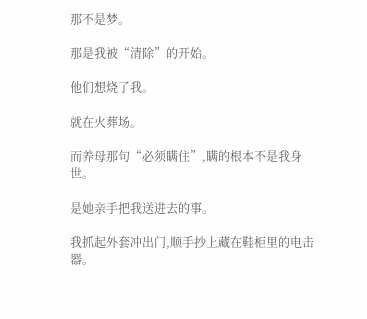那不是梦。

那是我被“清除”的开始。

他们想烧了我。

就在火葬场。

而养母那句“必须瞒住”,瞒的根本不是我身世。

是她亲手把我送进去的事。

我抓起外套冲出门,顺手抄上藏在鞋柜里的电击器。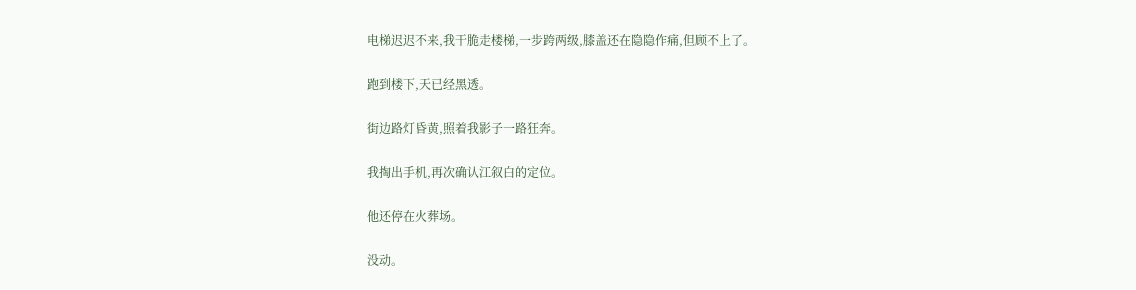电梯迟迟不来,我干脆走楼梯,一步跨两级,膝盖还在隐隐作痛,但顾不上了。

跑到楼下,天已经黑透。

街边路灯昏黄,照着我影子一路狂奔。

我掏出手机,再次确认江叙白的定位。

他还停在火葬场。

没动。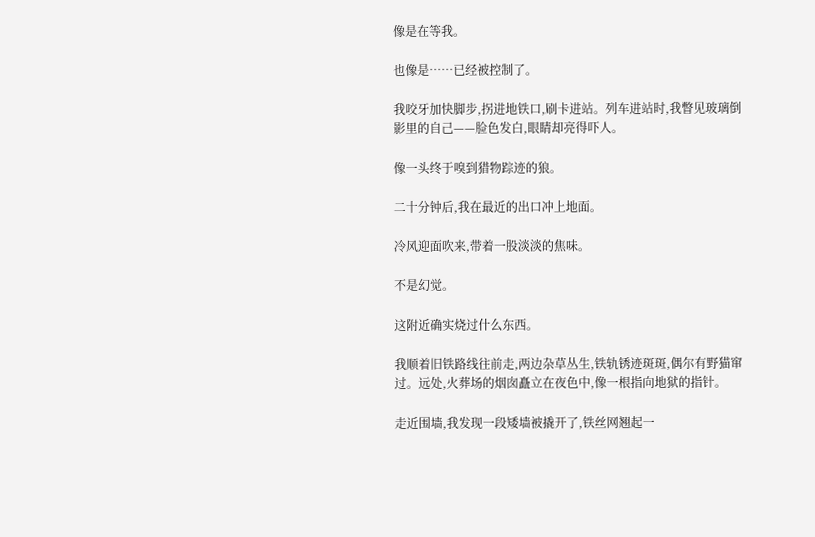像是在等我。

也像是……已经被控制了。

我咬牙加快脚步,拐进地铁口,刷卡进站。列车进站时,我瞥见玻璃倒影里的自己——脸色发白,眼睛却亮得吓人。

像一头终于嗅到猎物踪迹的狼。

二十分钟后,我在最近的出口冲上地面。

冷风迎面吹来,带着一股淡淡的焦味。

不是幻觉。

这附近确实烧过什么东西。

我顺着旧铁路线往前走,两边杂草丛生,铁轨锈迹斑斑,偶尔有野猫窜过。远处,火葬场的烟囱矗立在夜色中,像一根指向地狱的指针。

走近围墙,我发现一段矮墙被撬开了,铁丝网翘起一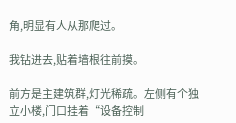角,明显有人从那爬过。

我钻进去,贴着墙根往前摸。

前方是主建筑群,灯光稀疏。左侧有个独立小楼,门口挂着“设备控制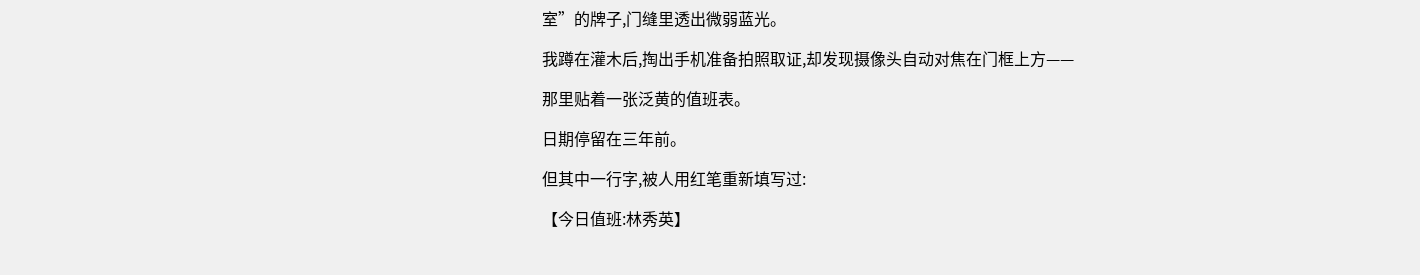室”的牌子,门缝里透出微弱蓝光。

我蹲在灌木后,掏出手机准备拍照取证,却发现摄像头自动对焦在门框上方——

那里贴着一张泛黄的值班表。

日期停留在三年前。

但其中一行字,被人用红笔重新填写过:

【今日值班:林秀英】